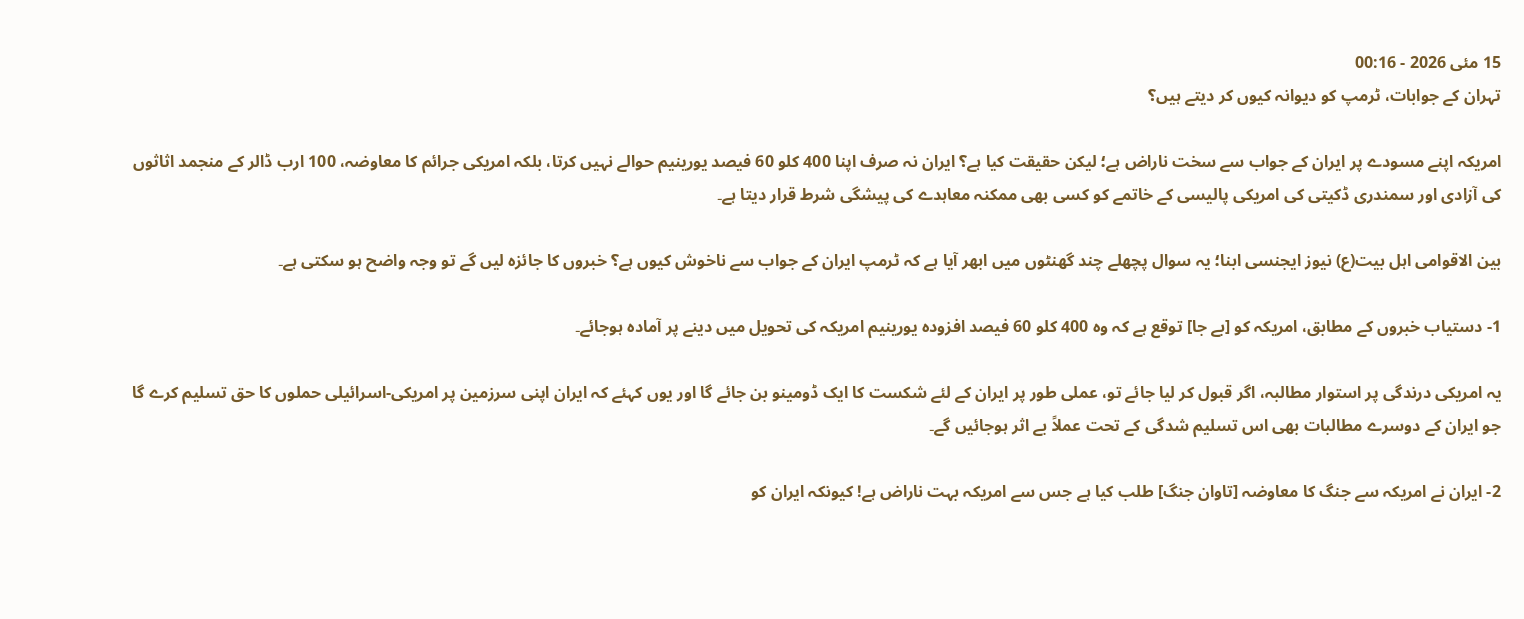15 مئی 2026 - 00:16
تہران کے جوابات، ٹرمپ کو دیوانہ کیوں کر دیتے ہیں؟

امریکہ اپنے مسودے پر ایران کے جواب سے سخت ناراض ہے؛ لیکن حقیقت کیا ہے؟ ایران نہ صرف اپنا 400 کلو 60 فیصد یورینیم حوالے نہیں کرتا، بلکہ امریکی جرائم کا معاوضہ، 100 ارب ڈالر کے منجمد اثاثوں کی آزادی اور سمندری ڈکیتی کی امریکی پالیسی کے خاتمے کو کسی بھی ممکنہ معاہدے کی پیشگی شرط قرار دیتا ہے۔

بین الاقوامی اہل بیت(ع) نیوز ایجنسی ابنا؛ یہ سوال پچھلے چند گھنٹوں میں ابھر آیا ہے کہ ٹرمپ ایران کے جواب سے ناخوش کیوں ہے؟ خبروں کا جائزہ لیں گے تو وجہ واضح ہو سکتی ہے۔

1- دستیاب خبروں کے مطابق، امریکہ کو [بے جا] توقع ہے کہ وہ 400 کلو 60 فیصد افزودہ یورینیم امریکہ کی تحویل میں دینے پر آمادہ ہوجائے۔

یہ امریکی درندگی پر استوار مطالبہ، اگر قبول کر لیا جائے تو، عملی طور پر ایران کے لئے شکست کا ایک ڈومینو بن جائے گا اور یوں کہئے کہ ایران اپنی سرزمین پر امریکی-اسرائیلی حملوں کا حق تسلیم کرے گا جو ایران کے دوسرے مطالبات بھی اس تسلیم شدگی کے تحت عملاً بے اثر ہوجائیں گے۔

2- ایران نے امریکہ سے جنگ کا معاوضہ [تاوان جنگ] طلب کیا ہے جس سے امریکہ بہت ناراض ہے! کیونکہ ایران کو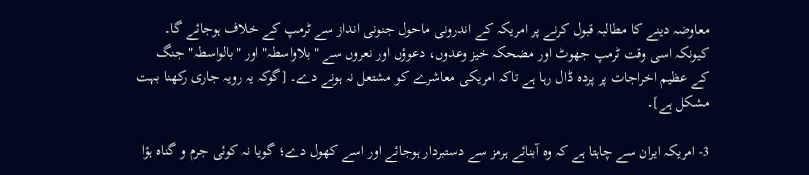معاوضہ دینے کا مطالبہ قبول کرنے پر امریکہ کے اندرونی ماحول جنونی انداز سے ٹرمپ کے خلاف ہوجائے گا۔ کیونکہ اسی وقت ٹرمپ جھوٹ اور مضحکہ خیز وعدوں، دعوؤں اور نعروں سے "بلاواسطہ" اور "بالواسطہ" جنگ کے عظیم اخراجات پر پردہ ڈال رہا ہے تاکہ امریکی معاشرے کو مشتعل نہ ہونے دے۔ [گوکہ یہ رویہ جاری رکھنا بہت مشکل ہے]۔

3- امریکہ ایران سے چاہتا ہے کہ وہ آبنائے ہرمز سے دستبردار ہوجائے اور اسے کھول دے؛ گویا نہ کوئی جرم و گناہ ہؤا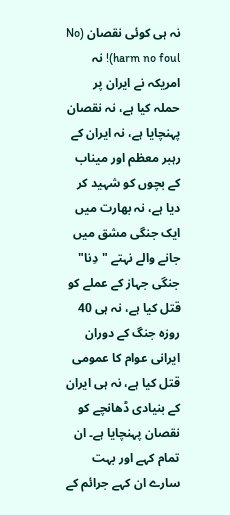نہ ہی کوئی نقصان (No harm no foul)! نہ امریکہ نے ایران پر حملہ کیا ہے، نہ نقصان پہنچایا ہے، نہ ایران کے رہبر معظم اور میناب کے بچوں کو شہید کر دیا ہے، نہ بھارت میں ایک جنگی مشق میں جانے والے نہتے "دِنا" جنگی جہاز کے عملے کو قتل کیا ہے، نہ ہی 40 روزہ جنگ کے دوران ایرانی عوام کا عمومی قتل کیا ہے، نہ ہی ایران کے بنیادی ڈھانچے کو نقصان پہنچایا ہے۔ ان تمام کہے اور بہت سارے ان کہے جرائم کے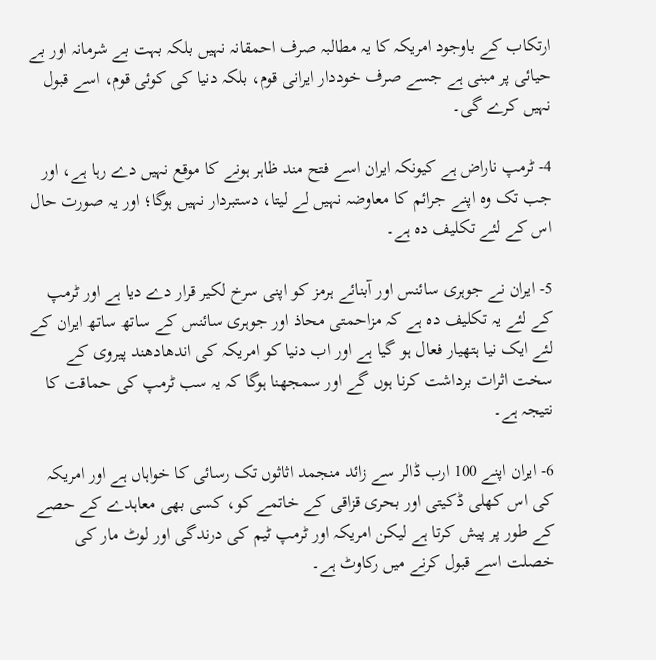ارتکاب کے باوجود امریکہ کا یہ مطالبہ صرف احمقانہ نہیں بلکہ بہت بے شرمانہ اور بے حیائی پر مبنی ہے جسے صرف خوددار ایرانی قوم، بلکہ دنیا کی کوئی قوم، اسے قبول نہیں کرے گی۔

4- ٹرمپ ناراض ہے کیونکہ ایران اسے فتح مند ظاہر ہونے کا موقع نہیں دے رہا ہے، اور جب تک وہ اپنے جرائم کا معاوضہ نہیں لے لیتا، دستبردار نہیں ہوگا؛ اور یہ صورت حال اس کے لئے تکلیف دہ ہے۔

5- ایران نے جوہری سائنس اور آبنائے ہرمز کو اپنی سرخ لکیر قرار دے دیا ہے اور ٹرمپ کے لئے یہ تکلیف دہ ہے کہ مزاحمتی محاذ اور جوہری سائنس کے ساتھ ساتھ ایران کے لئے ایک نیا ہتھیار فعال ہو گیا ہے اور اب دنیا کو امریکہ کی اندھادھند پیروی کے سخت اثرات برداشت کرنا ہوں گے اور سمجھنا ہوگا کہ یہ سب ٹرمپ کی حماقت کا نتیجہ ہے۔

6- ایران اپنے 100 ارب ڈالر سے زائد منجمد اثاثوں تک رسائی کا خواہاں ہے اور امریکہ کی اس کھلی ڈکیتی اور بحری قزاقی کے خاتمے کو، کسی بھی معاہدے کے حصے کے طور پر پیش کرتا ہے لیکن امریکہ اور ٹرمپ ٹیم کی درندگی اور لوٹ مار کی خصلت اسے قبول کرنے میں رکاوٹ ہے۔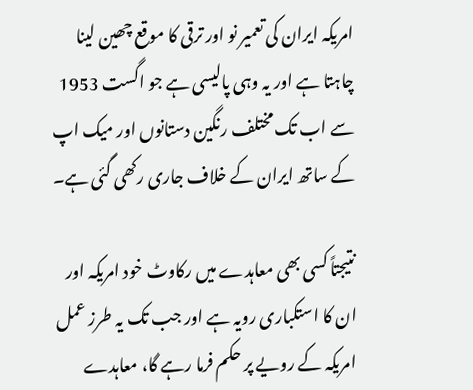امریکہ ایران کی تعمیر نو اور ترقی کا موقع چھین لینا چاہتا ہے اور یہ وہی پالیسی ہے جو اگست 1953 سے اب تک مختلف رنگین دستانوں اور میک اپ کے ساتھ ایران کے خلاف جاری رکھی گئی ہے۔

نتیجتاً کسی بھی معاہدے میں رکاوٹ خود امریکہ اور ان کا استکباری رویہ ہے اور جب تک یہ طرز عمل امریکہ کے رویے پر حکم فرما رہے گا، معاہدے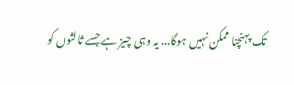تک پہنچنا ممکن نہیں ہوگا... یہ وہی چیز ہے جسے ثالثوں کو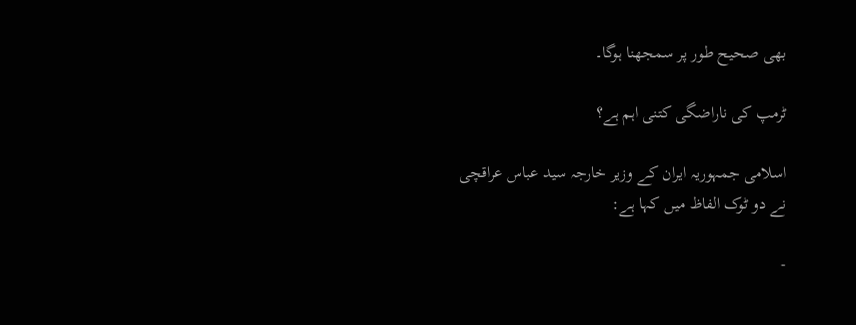بھی صحیح طور پر سمجھنا ہوگا۔

ٹرمپ کی ناراضگی کتنی اہم ہے؟

اسلامی جمہوریہ ایران کے وزیر خارجہ سید عباس عراقچی نے دو ٹوک الفاظ میں کہا ہے:

-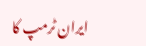ایران ٹرمپ کا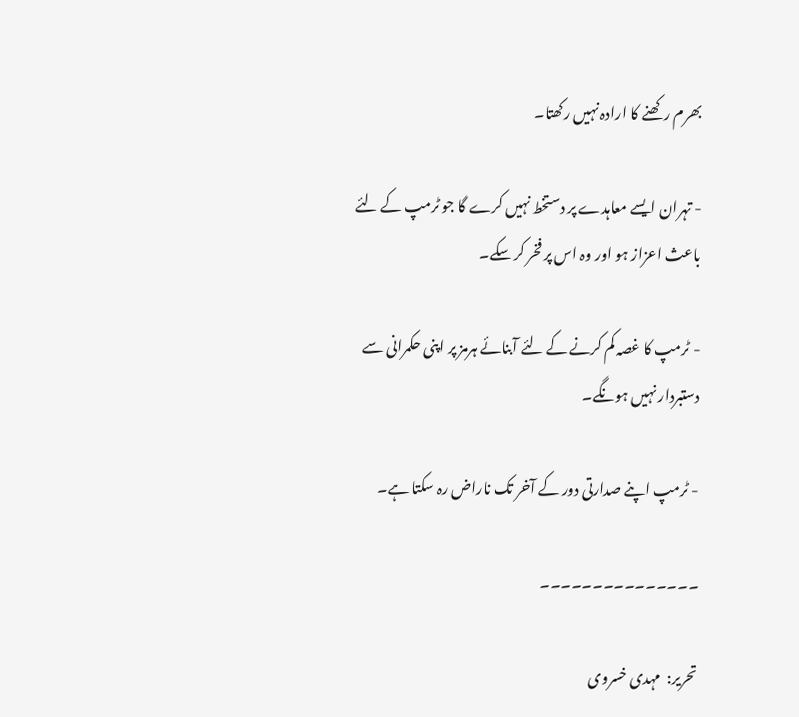بھرم رکھنے کا ارادہ نہیں رکھتا۔

- تہران ایسے معاہدے پر دستخط نہیں کرے گا جو ٹرمپ کے لئے باعث اعزاز ہو اور وہ اس پر فخر کر سکے۔

- ٹرمپ کا غصہ کم کرنے کے لئے آبنائے ہرمز پر اپنی حکمرانی سے دستبردار نہیں ہونگے۔

- ٹرمپ اپنے صدارتی دور کے آخر تک ناراض رہ سکتا ہے۔

۔۔۔۔۔۔۔۔۔۔۔۔۔۔۔

تحریر:  مہدی خسروی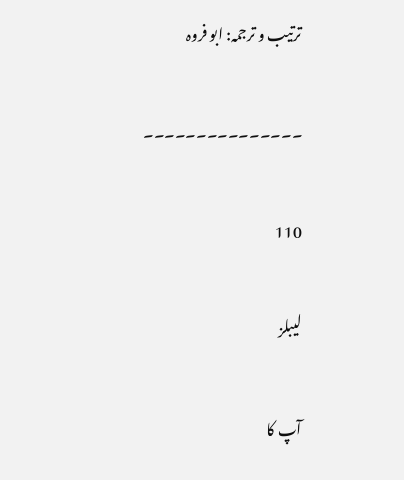ترتیب و ترجمہ: ابو فروہ

۔۔۔۔۔۔۔۔۔۔۔۔۔۔۔

110

لیبلز

آپ کا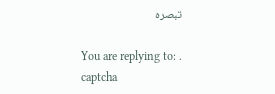تبصرہ

You are replying to: .
captcha